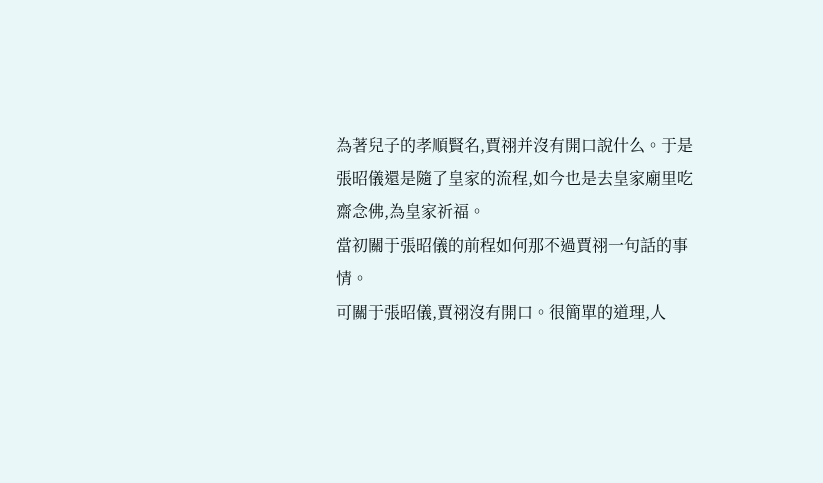為著兒子的孝順賢名,賈祤并沒有開口說什么。于是張昭儀還是隨了皇家的流程,如今也是去皇家廟里吃齋念佛,為皇家祈福。
當初關于張昭儀的前程如何那不過賈祤一句話的事情。
可關于張昭儀,賈祤沒有開口。很簡單的道理,人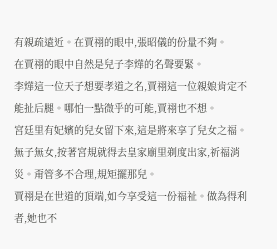有親疏遠近。在賈祤的眼中,張昭儀的份量不夠。
在賈祤的眼中自然是兒子李燁的名聲要緊。
李燁這一位天子想要孝道之名,賈祤這一位親娘肯定不能扯后腿。哪怕一點微乎的可能,賈祤也不想。
宮廷里有妃嬪的兒女留下來,這是將來享了兒女之福。
無子無女,按著宮規就得去皇家廟里剃度出家,祈福消災。甭管多不合理,規矩擺那兒。
賈祤是在世道的頂端,如今享受這一份福祉。做為得利者,她也不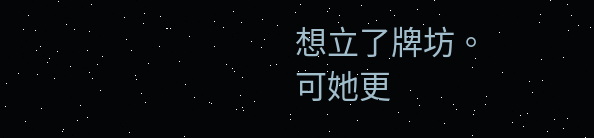想立了牌坊。
可她更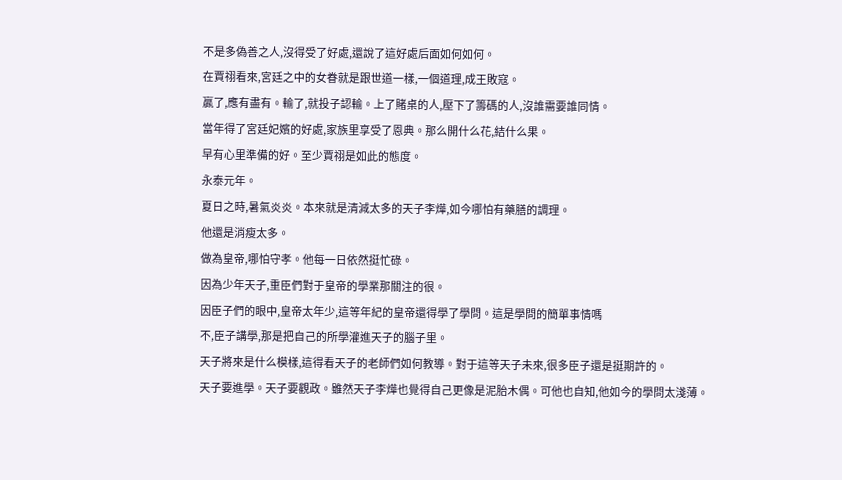不是多偽善之人,沒得受了好處,還說了這好處后面如何如何。
在賈祤看來,宮廷之中的女眷就是跟世道一樣,一個道理,成王敗寇。
贏了,應有盡有。輸了,就投子認輸。上了賭桌的人,壓下了籌碼的人,沒誰需要誰同情。
當年得了宮廷妃嬪的好處,家族里享受了恩典。那么開什么花,結什么果。
早有心里準備的好。至少賈祤是如此的態度。
永泰元年。
夏日之時,暑氣炎炎。本來就是清減太多的天子李燁,如今哪怕有藥膳的調理。
他還是消瘦太多。
做為皇帝,哪怕守孝。他每一日依然挺忙碌。
因為少年天子,重臣們對于皇帝的學業那關注的很。
因臣子們的眼中,皇帝太年少,這等年紀的皇帝還得學了學問。這是學問的簡單事情嗎
不,臣子講學,那是把自己的所學灌進天子的腦子里。
天子將來是什么模樣,這得看天子的老師們如何教導。對于這等天子未來,很多臣子還是挺期許的。
天子要進學。天子要觀政。雖然天子李燁也覺得自己更像是泥胎木偶。可他也自知,他如今的學問太淺薄。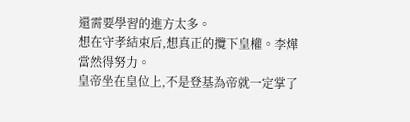還需要學習的進方太多。
想在守孝結束后,想真正的攬下皇權。李燁當然得努力。
皇帝坐在皇位上,不是登基為帝就一定掌了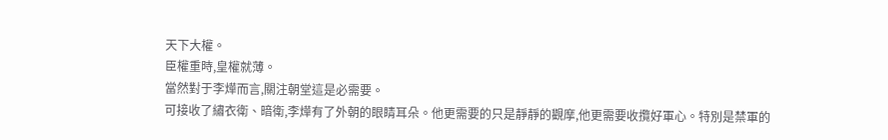天下大權。
臣權重時,皇權就薄。
當然對于李燁而言,關注朝堂這是必需要。
可接收了繡衣衛、暗衛,李燁有了外朝的眼睛耳朵。他更需要的只是靜靜的觀摩,他更需要收攬好軍心。特別是禁軍的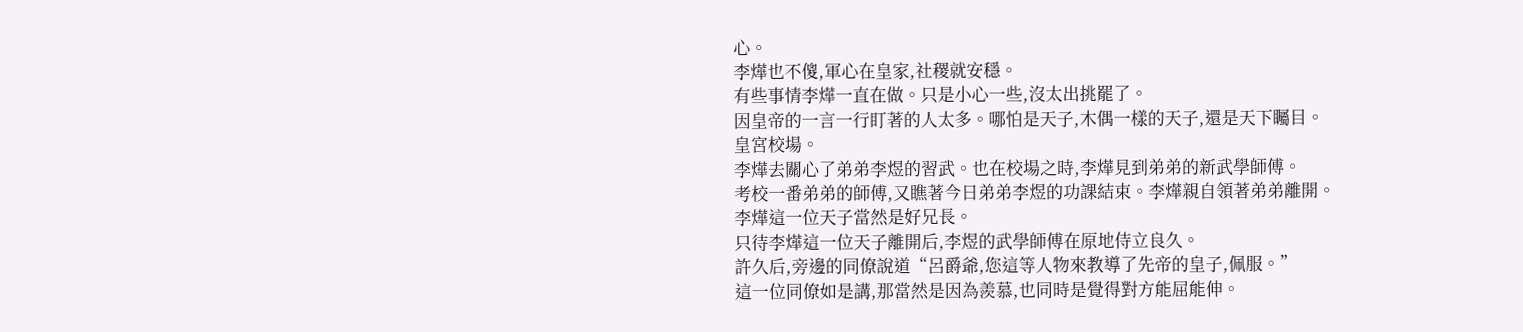心。
李燁也不傻,軍心在皇家,社稷就安穩。
有些事情李燁一直在做。只是小心一些,沒太出挑罷了。
因皇帝的一言一行盯著的人太多。哪怕是天子,木偶一樣的天子,還是天下矚目。
皇宮校場。
李燁去關心了弟弟李煜的習武。也在校場之時,李燁見到弟弟的新武學師傅。
考校一番弟弟的師傅,又瞧著今日弟弟李煜的功課結束。李燁親自領著弟弟離開。
李燁這一位天子當然是好兄長。
只待李燁這一位天子離開后,李煜的武學師傅在原地侍立良久。
許久后,旁邊的同僚說道“呂爵爺,您這等人物來教導了先帝的皇子,佩服。”
這一位同僚如是講,那當然是因為羨慕,也同時是覺得對方能屈能伸。